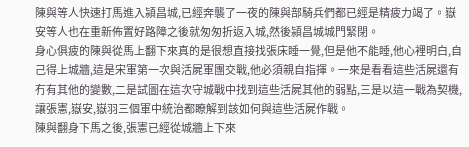陳與等人快速打馬進入潁昌城,已經奔襲了一夜的陳與部騎兵們都已經是精疲力竭了。嶽安等人也在重新佈置好路障之後就匆匆折返入城,然後潁昌城城門緊閉。
身心俱疲的陳與從馬上翻下來真的是很想直接找張床睡一覺,但是他不能睡,他心裡明白,自己得上城牆,這是宋軍第一次與活屍軍團交戰,他必須親自指揮。一來是看看這些活屍還有冇有其他的變數,二是試圖在這次守城戰中找到這些活屍其他的弱點,三是以這一戰為契機,讓張憲,嶽安,嶽羽三個軍中統治都瞭解到該如何與這些活屍作戰。
陳與翻身下馬之後,張憲已經從城牆上下來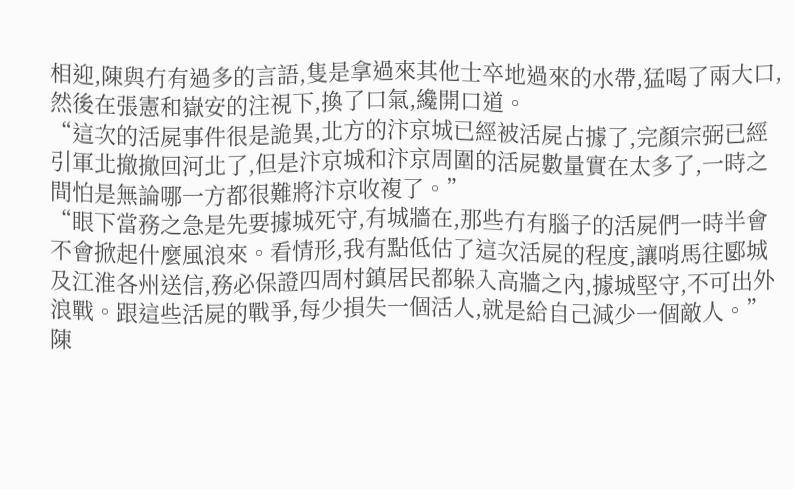相迎,陳與冇有過多的言語,隻是拿過來其他士卒地過來的水帶,猛喝了兩大口,然後在張憲和嶽安的注視下,換了口氣,纔開口道。
“這次的活屍事件很是詭異,北方的汴京城已經被活屍占據了,完顏宗弼已經引軍北撤撤回河北了,但是汴京城和汴京周圍的活屍數量實在太多了,一時之間怕是無論哪一方都很難將汴京收複了。”
“眼下當務之急是先要據城死守,有城牆在,那些冇有腦子的活屍們一時半會不會掀起什麼風浪來。看情形,我有點低估了這次活屍的程度,讓哨馬往郾城及江淮各州送信,務必保證四周村鎮居民都躲入高牆之內,據城堅守,不可出外浪戰。跟這些活屍的戰爭,每少損失一個活人,就是給自己減少一個敵人。”陳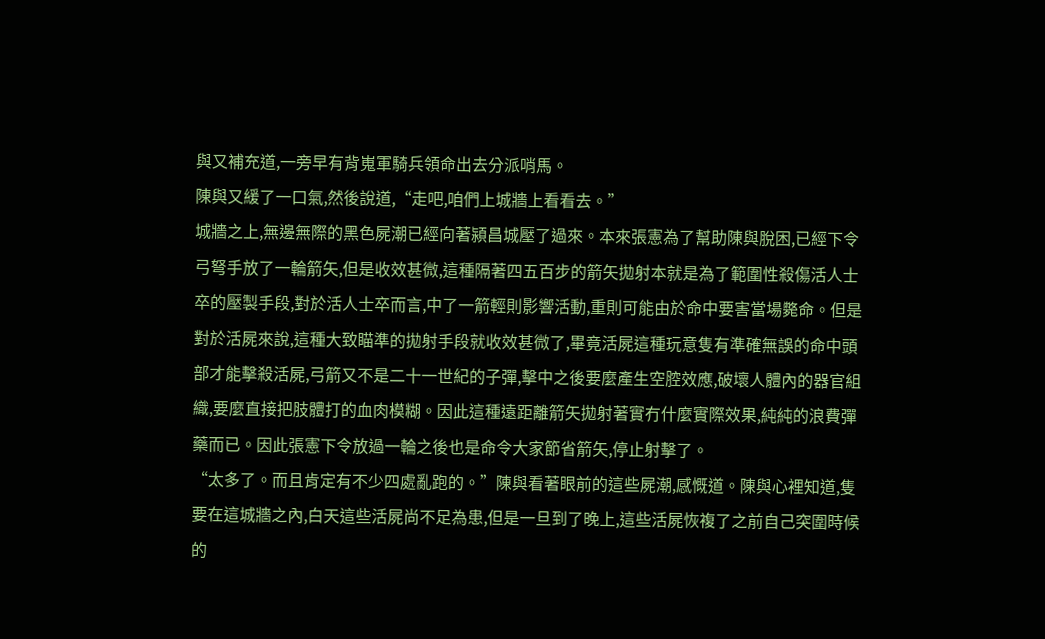與又補充道,一旁早有背嵬軍騎兵領命出去分派哨馬。
陳與又緩了一口氣,然後說道,“走吧,咱們上城牆上看看去。”
城牆之上,無邊無際的黑色屍潮已經向著潁昌城壓了過來。本來張憲為了幫助陳與脫困,已經下令弓弩手放了一輪箭矢,但是收效甚微,這種隔著四五百步的箭矢拋射本就是為了範圍性殺傷活人士卒的壓製手段,對於活人士卒而言,中了一箭輕則影響活動,重則可能由於命中要害當場斃命。但是對於活屍來說,這種大致瞄準的拋射手段就收效甚微了,畢竟活屍這種玩意隻有準確無誤的命中頭部才能擊殺活屍,弓箭又不是二十一世紀的子彈,擊中之後要麼產生空腔效應,破壞人體內的器官組織,要麼直接把肢體打的血肉模糊。因此這種遠距離箭矢拋射著實冇什麼實際效果,純純的浪費彈藥而已。因此張憲下令放過一輪之後也是命令大家節省箭矢,停止射擊了。
“太多了。而且肯定有不少四處亂跑的。”陳與看著眼前的這些屍潮,感慨道。陳與心裡知道,隻要在這城牆之內,白天這些活屍尚不足為患,但是一旦到了晚上,這些活屍恢複了之前自己突圍時候的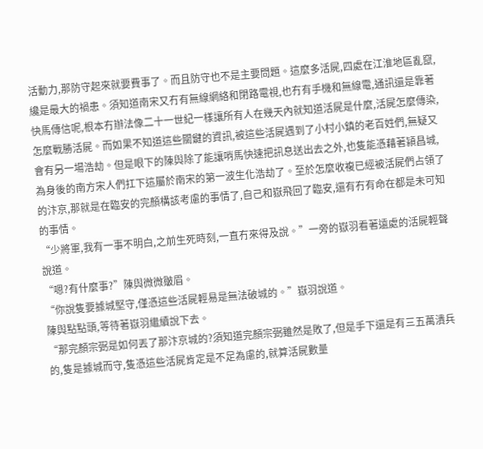活動力,那防守起來就要費事了。而且防守也不是主要問題。這麼多活屍,四處在江淮地區亂竄,纔是最大的禍患。須知道南宋又冇有無線網絡和閉路電視,也冇有手機和無線電,通訊還是靠著快馬傳信呢,根本冇辦法像二十一世紀一樣讓所有人在幾天內就知道活屍是什麼,活屍怎麼傳染,怎麼戰勝活屍。而如果不知道這些關鍵的資訊,被這些活屍遇到了小村小鎮的老百姓們,無疑又會有另一場浩劫。但是眼下的陳與除了能讓哨馬快速把訊息送出去之外,也隻能憑藉著潁昌城,為身後的南方宋人們扛下這屬於南宋的第一波生化浩劫了。至於怎麼收複已經被活屍們占領了的汴京,那就是在臨安的完顏構該考慮的事情了,自己和嶽飛回了臨安,還有冇有命在都是未可知的事情。
“少將軍,我有一事不明白,之前生死時刻,一直冇來得及說。”一旁的嶽羽看著遠處的活屍輕聲說道。
“嗯?有什麼事?”陳與微微皺眉。
“你說隻要據城堅守,僅憑這些活屍輕易是無法破城的。”嶽羽說道。
陳與點點頭,等待著嶽羽繼續說下去。
“那完顏宗弼是如何丟了那汴京城的?須知道完顏宗弼雖然是敗了,但是手下還是有三五萬潰兵的,隻是據城而守,隻憑這些活屍肯定是不足為慮的,就算活屍數量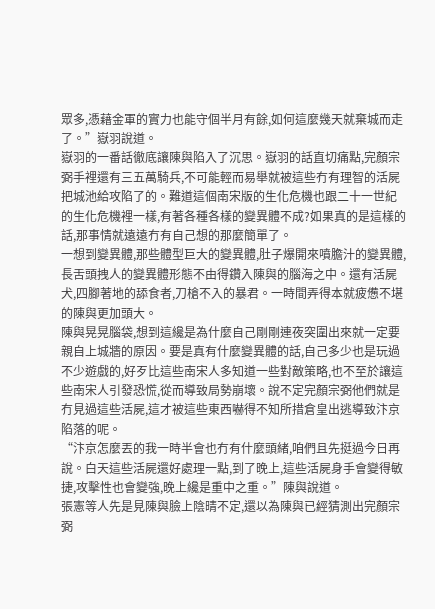眾多,憑藉金軍的實力也能守個半月有餘,如何這麼幾天就棄城而走了。”嶽羽說道。
嶽羽的一番話徹底讓陳與陷入了沉思。嶽羽的話直切痛點,完顏宗弼手裡還有三五萬騎兵,不可能輕而易舉就被這些冇有理智的活屍把城池給攻陷了的。難道這個南宋版的生化危機也跟二十一世紀的生化危機裡一樣,有著各種各樣的變異體不成?如果真的是這樣的話,那事情就遠遠冇有自己想的那麼簡單了。
一想到變異體,那些體型巨大的變異體,肚子爆開來噴膽汁的變異體,長舌頭拽人的變異體形態不由得鑽入陳與的腦海之中。還有活屍犬,四腳著地的舔食者,刀槍不入的暴君。一時間弄得本就疲憊不堪的陳與更加頭大。
陳與晃晃腦袋,想到這纔是為什麼自己剛剛連夜突圍出來就一定要親自上城牆的原因。要是真有什麼變異體的話,自己多少也是玩過不少遊戲的,好歹比這些南宋人多知道一些對敵策略,也不至於讓這些南宋人引發恐慌,從而導致局勢崩壞。說不定完顏宗弼他們就是冇見過這些活屍,這才被這些東西嚇得不知所措倉皇出逃導致汴京陷落的呢。
“汴京怎麼丟的我一時半會也冇有什麼頭緒,咱們且先挺過今日再說。白天這些活屍還好處理一點,到了晚上,這些活屍身手會變得敏捷,攻擊性也會變強,晚上纔是重中之重。”陳與說道。
張憲等人先是見陳與臉上陰晴不定,還以為陳與已經猜測出完顏宗弼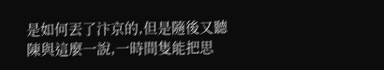是如何丟了汴京的,但是隨後又聽陳與這麼一說,一時間隻能把思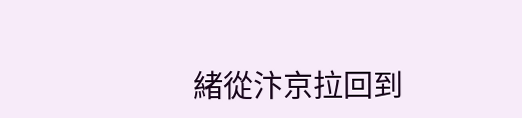緒從汴京拉回到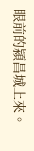眼前的潁昌城上來。